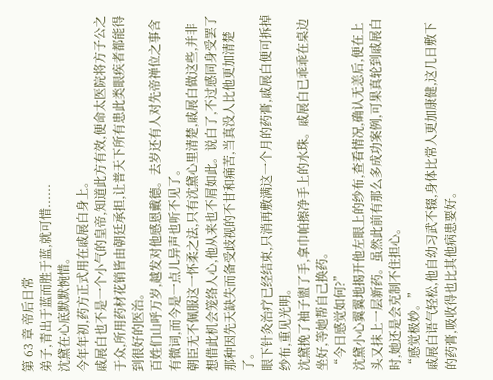第 63 章 帝后日常
弟子,青出于蓝而胜于蓝,就可惜......
沈黛在心底默默惋惜。
今年年初,药方正式用在戚展白身上。
戚展白也不是一个小气的皇帝,知道此方有效,便命太医院将方子公之于众,所用药材花销皆由朝廷承担,让普天下所有患此类眼疾者都能得到很好的医治。
百姓们山呼万岁,越发对他感恩戴德。去岁还有人对先帝禅位之事含有微词,而今是一点儿异声也听不见了。
朝臣无不佩服这一怀柔之法,只有沈黛心里清楚,戚展白做这些,并非想借此机会笼络人心,他从来也不屑如此。说白了,不过感同身受罢了
那种因先天缺失而备受歧视的不甘和痛苦,当真没人比他更加清楚了。
眼下针灸治疗已经结束,只消再敷满这一个月的药膏,戚展白便可拆掉纱布,重见光明。
沈黛挽了袖子盥了手,拿巾帕擦净手上的水珠。戚展白已乖乖在桌边坐好,等她帮自己换药。
“今日感觉如何?”
沈黛小心翼翼地揭开他左眼上的纱布,查看情况,确认无恙后,便在上头又抹上一层新药。虽然此前有那么多成功案例,可果真轮到戚展白时,她还是会克制不住担心。
“感觉极妙。”
戚展白语气轻松,他自幼习武不辍,身体比常人更加康健,这几日敷下的药膏,吸收得也比其他病患要好。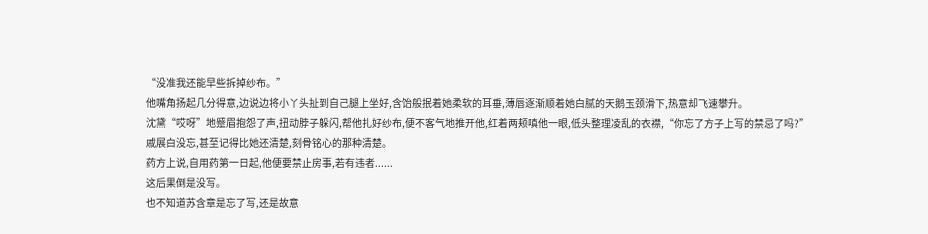“没准我还能早些拆掉纱布。”
他嘴角扬起几分得意,边说边将小丫头扯到自己腿上坐好,含饴般抿着她柔软的耳垂,薄唇逐渐顺着她白腻的天鹅玉颈滑下,热意却飞速攀升。
沈黛“哎呀”地蹙眉抱怨了声,扭动脖子躲闪,帮他扎好纱布,便不客气地推开他,红着两颊嗔他一眼,低头整理凌乱的衣襟,“你忘了方子上写的禁忌了吗?”
戚展白没忘,甚至记得比她还清楚,刻骨铭心的那种清楚。
药方上说,自用药第一日起,他便要禁止房事,若有违者......
这后果倒是没写。
也不知道苏含章是忘了写,还是故意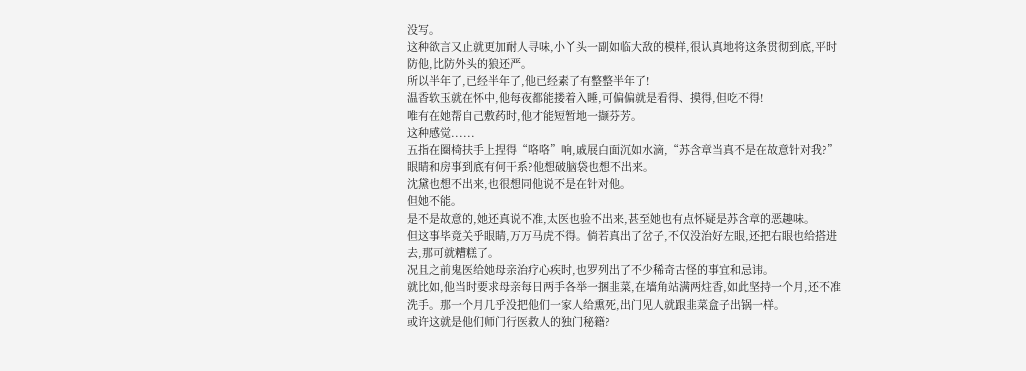没写。
这种欲言又止就更加耐人寻味,小丫头一副如临大敌的模样,很认真地将这条贯彻到底,平时防他,比防外头的狼还严。
所以半年了,已经半年了,他已经素了有整整半年了!
温香软玉就在怀中,他每夜都能搂着入睡,可偏偏就是看得、摸得,但吃不得!
唯有在她帮自己敷药时,他才能短暂地一撷芬芳。
这种感觉......
五指在圈椅扶手上捏得“咯咯”响,戚展白面沉如水滴,“苏含章当真不是在故意针对我?”
眼睛和房事到底有何干系?他想破脑袋也想不出来。
沈黛也想不出来,也很想同他说不是在针对他。
但她不能。
是不是故意的,她还真说不准,太医也验不出来,甚至她也有点怀疑是苏含章的恶趣味。
但这事毕竟关乎眼睛,万万马虎不得。倘若真出了岔子,不仅没治好左眼,还把右眼也给搭进去,那可就糟糕了。
况且之前鬼医给她母亲治疗心疾时,也罗列出了不少稀奇古怪的事宜和忌讳。
就比如,他当时要求母亲每日两手各举一捆韭菜,在墙角站满两炷香,如此坚持一个月,还不准洗手。那一个月几乎没把他们一家人给熏死,出门见人就跟韭菜盒子出锅一样。
或许这就是他们师门行医救人的独门秘籍?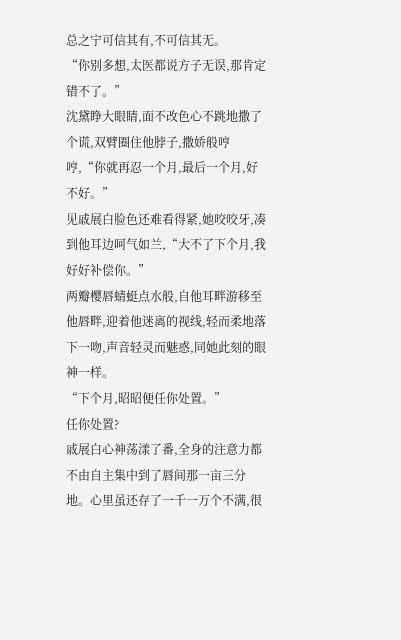总之宁可信其有,不可信其无。
“你别多想,太医都说方子无误,那肯定错不了。”
沈黛睁大眼睛,面不改色心不跳地撒了个谎,双臂圈住他脖子,撒娇般哼哼,“你就再忍一个月,最后一个月,好不好。”
见戚展白脸色还难看得紧,她咬咬牙,凑到他耳边呵气如兰,“大不了下个月,我好好补偿你。”
两瓣樱唇蜻蜓点水般,自他耳畔游移至他唇畔,迎着他迷离的视线,轻而柔地落下一吻,声音轻灵而魅惑,同她此刻的眼神一样。
“下个月,昭昭便任你处置。”
任你处置?
戚展白心神荡漾了番,全身的注意力都不由自主集中到了唇间那一亩三分地。心里虽还存了一千一万个不满,很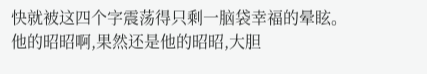快就被这四个字震荡得只剩一脑袋幸福的晕眩。
他的昭昭啊,果然还是他的昭昭,大胆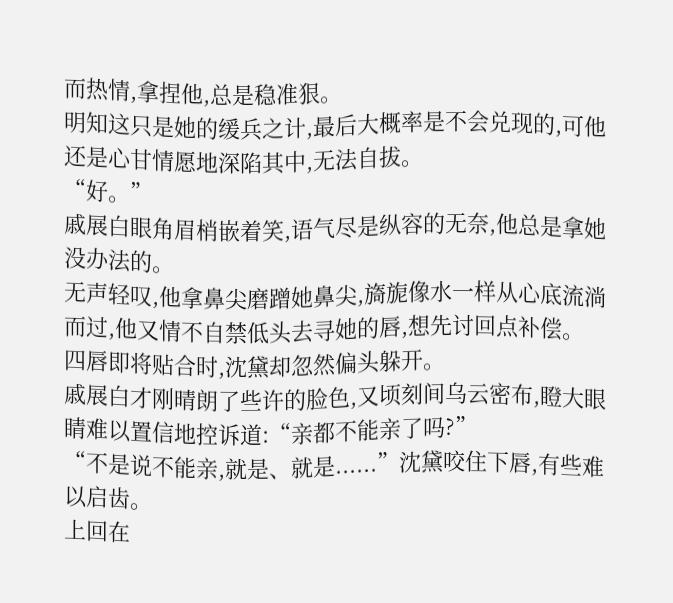而热情,拿捏他,总是稳准狠。
明知这只是她的缓兵之计,最后大概率是不会兑现的,可他还是心甘情愿地深陷其中,无法自拔。
“好。”
戚展白眼角眉梢嵌着笑,语气尽是纵容的无奈,他总是拿她没办法的。
无声轻叹,他拿鼻尖磨蹭她鼻尖,旖旎像水一样从心底流淌而过,他又情不自禁低头去寻她的唇,想先讨回点补偿。
四唇即将贴合时,沈黛却忽然偏头躲开。
戚展白才刚晴朗了些许的脸色,又顷刻间乌云密布,瞪大眼睛难以置信地控诉道:“亲都不能亲了吗?”
“不是说不能亲,就是、就是......”沈黛咬住下唇,有些难以启齿。
上回在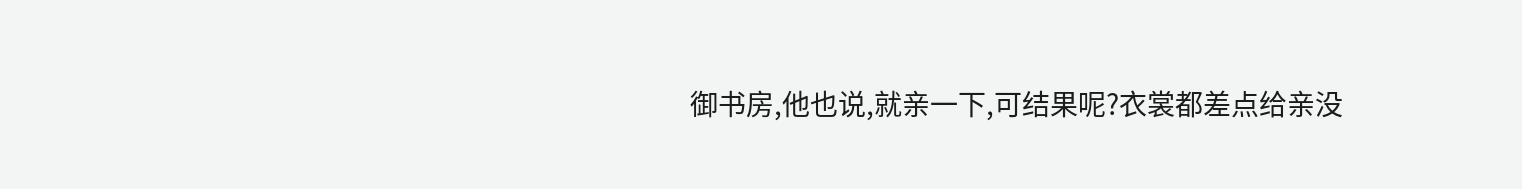御书房,他也说,就亲一下,可结果呢?衣裳都差点给亲没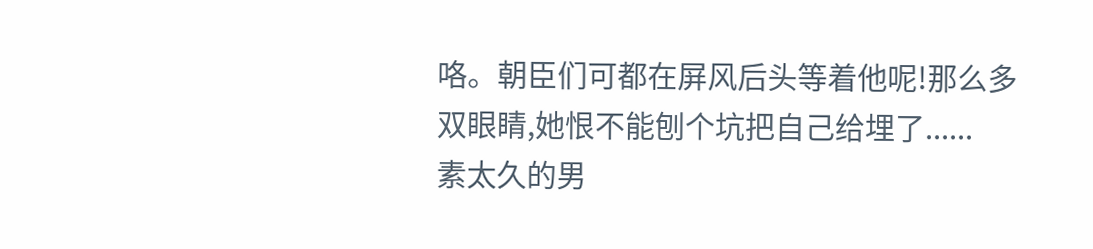咯。朝臣们可都在屏风后头等着他呢!那么多双眼睛,她恨不能刨个坑把自己给埋了......
素太久的男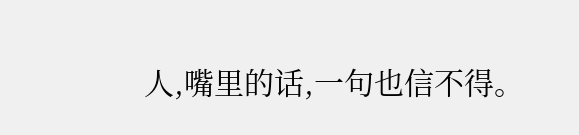人,嘴里的话,一句也信不得。